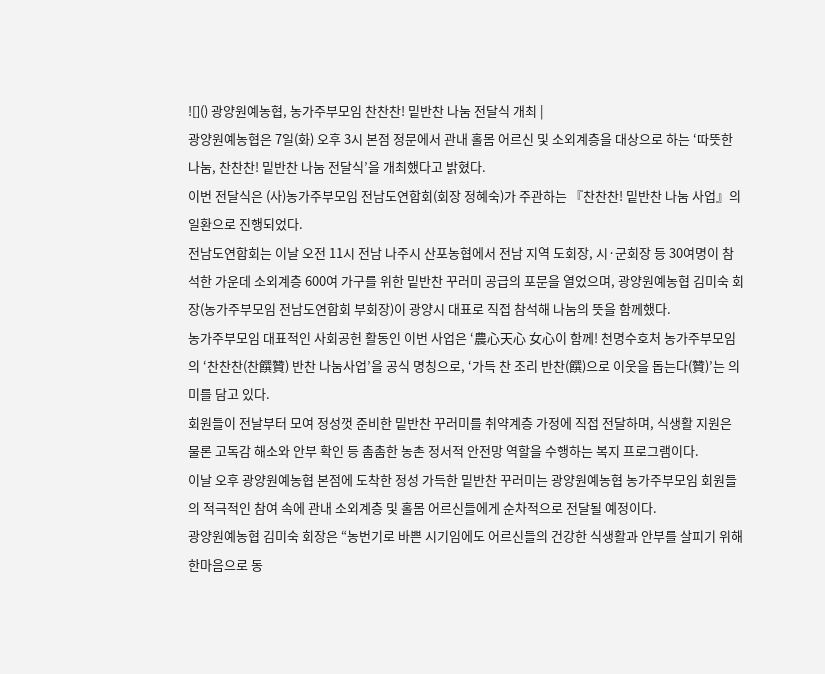![]() 광양원예농협, 농가주부모임 찬찬찬! 밑반찬 나눔 전달식 개최 |
광양원예농협은 7일(화) 오후 3시 본점 정문에서 관내 홀몸 어르신 및 소외계층을 대상으로 하는 ‘따뜻한 나눔, 찬찬찬! 밑반찬 나눔 전달식’을 개최했다고 밝혔다.
이번 전달식은 (사)농가주부모임 전남도연합회(회장 정혜숙)가 주관하는 『찬찬찬! 밑반찬 나눔 사업』의 일환으로 진행되었다.
전남도연합회는 이날 오전 11시 전남 나주시 산포농협에서 전남 지역 도회장, 시·군회장 등 30여명이 참석한 가운데 소외계층 600여 가구를 위한 밑반찬 꾸러미 공급의 포문을 열었으며, 광양원예농협 김미숙 회장(농가주부모임 전남도연합회 부회장)이 광양시 대표로 직접 참석해 나눔의 뜻을 함께했다.
농가주부모임 대표적인 사회공헌 활동인 이번 사업은 ‘農心天心 女心이 함께! 천명수호처 농가주부모임의 ‘찬찬찬(찬饌贊) 반찬 나눔사업’을 공식 명칭으로, ‘가득 찬 조리 반찬(饌)으로 이웃을 돕는다(贊)’는 의미를 담고 있다.
회원들이 전날부터 모여 정성껏 준비한 밑반찬 꾸러미를 취약계층 가정에 직접 전달하며, 식생활 지원은 물론 고독감 해소와 안부 확인 등 촘촘한 농촌 정서적 안전망 역할을 수행하는 복지 프로그램이다.
이날 오후 광양원예농협 본점에 도착한 정성 가득한 밑반찬 꾸러미는 광양원예농협 농가주부모임 회원들의 적극적인 참여 속에 관내 소외계층 및 홀몸 어르신들에게 순차적으로 전달될 예정이다.
광양원예농협 김미숙 회장은 “농번기로 바쁜 시기임에도 어르신들의 건강한 식생활과 안부를 살피기 위해 한마음으로 동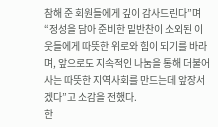참해 준 회원들에게 깊이 감사드린다”며 “정성을 담아 준비한 밑반찬이 소외된 이웃들에게 따뜻한 위로와 힘이 되기를 바라며, 앞으로도 지속적인 나눔을 통해 더불어 사는 따뜻한 지역사회를 만드는데 앞장서겠다”고 소감을 전했다.
한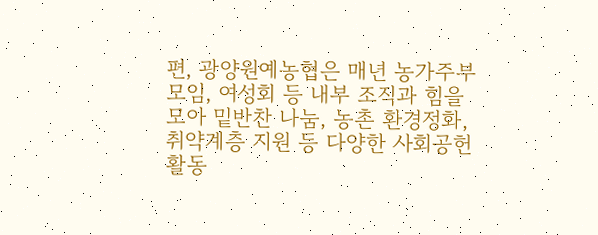편, 광양원예농협은 매년 농가주부모임, 여성회 등 내부 조직과 힘을 모아 밑반찬 나눔, 농촌 환경정화, 취약계층 지원 등 다양한 사회공헌 활동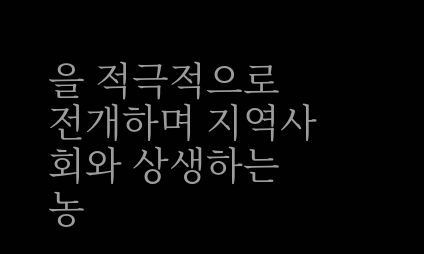을 적극적으로 전개하며 지역사회와 상생하는 농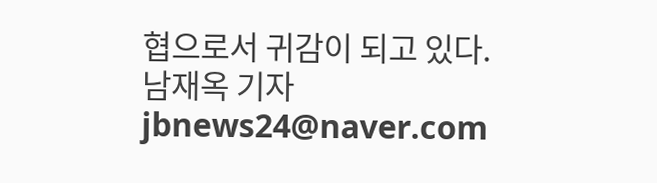협으로서 귀감이 되고 있다.
남재옥 기자 jbnews24@naver.com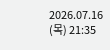2026.07.16 (목) 21:35